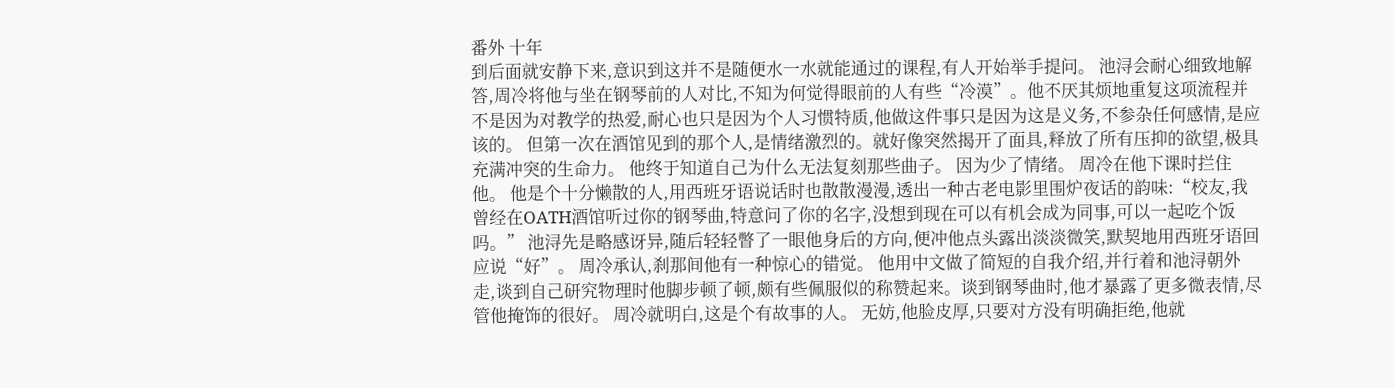番外 十年
到后面就安静下来,意识到这并不是随便水一水就能通过的课程,有人开始举手提问。 池浔会耐心细致地解答,周冷将他与坐在钢琴前的人对比,不知为何觉得眼前的人有些“冷漠”。他不厌其烦地重复这项流程并不是因为对教学的热爱,耐心也只是因为个人习惯特质,他做这件事只是因为这是义务,不参杂任何感情,是应该的。 但第一次在酒馆见到的那个人,是情绪激烈的。就好像突然揭开了面具,释放了所有压抑的欲望,极具充满冲突的生命力。 他终于知道自己为什么无法复刻那些曲子。 因为少了情绪。 周冷在他下课时拦住他。 他是个十分懒散的人,用西班牙语说话时也散散漫漫,透出一种古老电影里围炉夜话的韵味:“校友,我曾经在OATH酒馆听过你的钢琴曲,特意问了你的名字,没想到现在可以有机会成为同事,可以一起吃个饭吗。” 池浔先是略感讶异,随后轻轻瞥了一眼他身后的方向,便冲他点头露出淡淡微笑,默契地用西班牙语回应说“好”。 周冷承认,刹那间他有一种惊心的错觉。 他用中文做了简短的自我介绍,并行着和池浔朝外走,谈到自己研究物理时他脚步顿了顿,颇有些佩服似的称赞起来。谈到钢琴曲时,他才暴露了更多微表情,尽管他掩饰的很好。 周冷就明白,这是个有故事的人。 无妨,他脸皮厚,只要对方没有明确拒绝,他就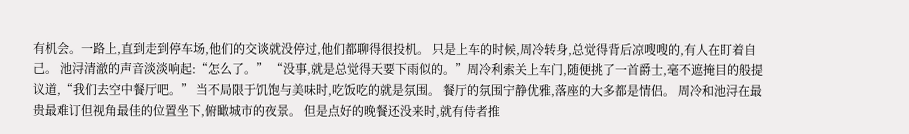有机会。一路上,直到走到停车场,他们的交谈就没停过,他们都聊得很投机。 只是上车的时候,周冷转身,总觉得背后凉嗖嗖的,有人在盯着自己。 池浔清澈的声音淡淡响起:“怎么了。” “没事,就是总觉得天要下雨似的。”周冷利索关上车门,随便挑了一首爵士,毫不遮掩目的般提议道,“我们去空中餐厅吧。” 当不局限于饥饱与美味时,吃饭吃的就是氛围。 餐厅的氛围宁静优雅,落座的大多都是情侣。 周冷和池浔在最贵最难订但视角最佳的位置坐下,俯瞰城市的夜景。 但是点好的晚餐还没来时,就有侍者推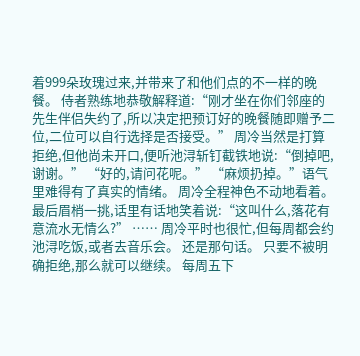着999朵玫瑰过来,并带来了和他们点的不一样的晚餐。 侍者熟练地恭敬解释道:“刚才坐在你们邻座的先生伴侣失约了,所以决定把预订好的晚餐随即赠予二位,二位可以自行选择是否接受。” 周冷当然是打算拒绝,但他尚未开口,便听池浔斩钉截铁地说:“倒掉吧,谢谢。” “好的,请问花呢。” “麻烦扔掉。”语气里难得有了真实的情绪。 周冷全程神色不动地看着。最后眉梢一挑,话里有话地笑着说:“这叫什么,落花有意流水无情么?” …… 周冷平时也很忙,但每周都会约池浔吃饭,或者去音乐会。 还是那句话。 只要不被明确拒绝,那么就可以继续。 每周五下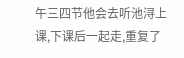午三四节他会去听池浔上课,下课后一起走,重复了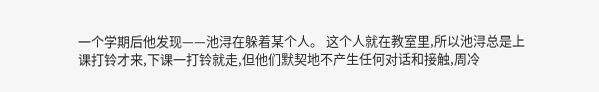一个学期后他发现——池浔在躲着某个人。 这个人就在教室里,所以池浔总是上课打铃才来,下课一打铃就走,但他们默契地不产生任何对话和接触,周冷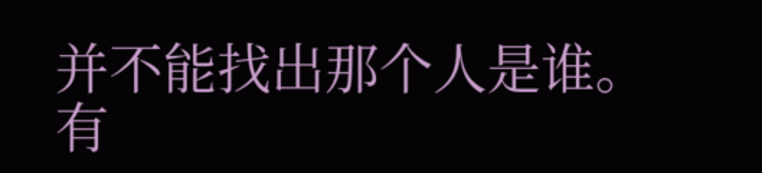并不能找出那个人是谁。 有